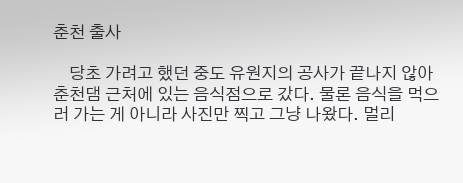춘천 출사

    당초 가려고 했던 중도 유원지의 공사가 끝나지 않아 춘천댐 근처에 있는 음식점으로 갔다. 물론 음식을 먹으러 가는 게 아니라 사진만 찍고 그냥 나왔다. 멀리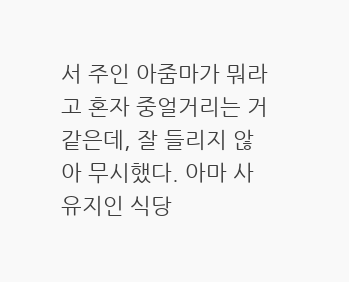서 주인 아줌마가 뭐라고 혼자 중얼거리는 거 같은데, 잘 들리지 않아 무시했다. 아마 사유지인 식당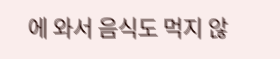에 와서 음식도 먹지 않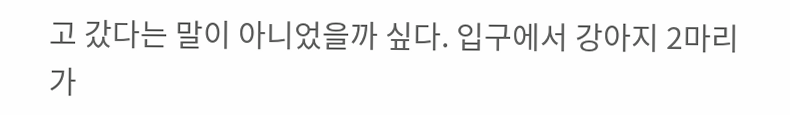고 갔다는 말이 아니었을까 싶다. 입구에서 강아지 2마리가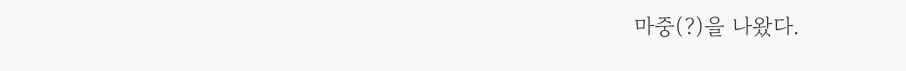마중(?)을 나왔다.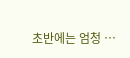초반에는 엄청 …